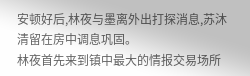安顿好后,林夜与墨离外出打探消息,苏沐清留在房中调息巩固。
林夜首先来到镇中最大的情报交易场所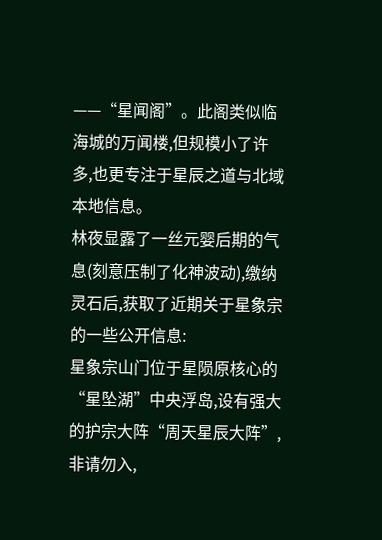——“星闻阁”。此阁类似临海城的万闻楼,但规模小了许多,也更专注于星辰之道与北域本地信息。
林夜显露了一丝元婴后期的气息(刻意压制了化神波动),缴纳灵石后,获取了近期关于星象宗的一些公开信息:
星象宗山门位于星陨原核心的“星坠湖”中央浮岛,设有强大的护宗大阵“周天星辰大阵”,非请勿入,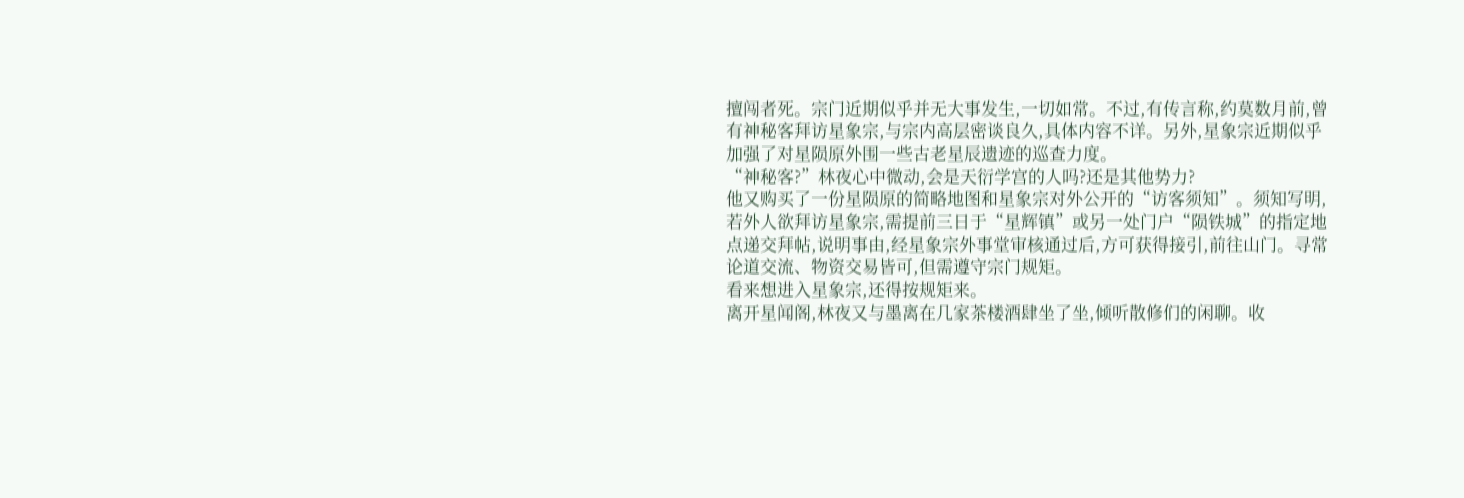擅闯者死。宗门近期似乎并无大事发生,一切如常。不过,有传言称,约莫数月前,曾有神秘客拜访星象宗,与宗内高层密谈良久,具体内容不详。另外,星象宗近期似乎加强了对星陨原外围一些古老星辰遗迹的巡查力度。
“神秘客?”林夜心中微动,会是天衍学宫的人吗?还是其他势力?
他又购买了一份星陨原的简略地图和星象宗对外公开的“访客须知”。须知写明,若外人欲拜访星象宗,需提前三日于“星辉镇”或另一处门户“陨铁城”的指定地点递交拜帖,说明事由,经星象宗外事堂审核通过后,方可获得接引,前往山门。寻常论道交流、物资交易皆可,但需遵守宗门规矩。
看来想进入星象宗,还得按规矩来。
离开星闻阁,林夜又与墨离在几家茶楼酒肆坐了坐,倾听散修们的闲聊。收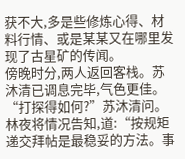获不大,多是些修炼心得、材料行情、或是某某又在哪里发现了古星矿的传闻。
傍晚时分,两人返回客栈。苏沐清已调息完毕,气色更佳。
“打探得如何?”苏沐清问。
林夜将情况告知,道:“按规矩递交拜帖是最稳妥的方法。事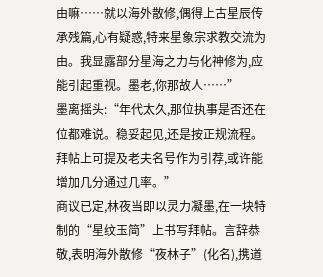由嘛……就以海外散修,偶得上古星辰传承残篇,心有疑惑,特来星象宗求教交流为由。我显露部分星海之力与化神修为,应能引起重视。墨老,你那故人……”
墨离摇头:“年代太久,那位执事是否还在位都难说。稳妥起见,还是按正规流程。拜帖上可提及老夫名号作为引荐,或许能增加几分通过几率。”
商议已定,林夜当即以灵力凝墨,在一块特制的“星纹玉简”上书写拜帖。言辞恭敬,表明海外散修“夜林子”(化名),携道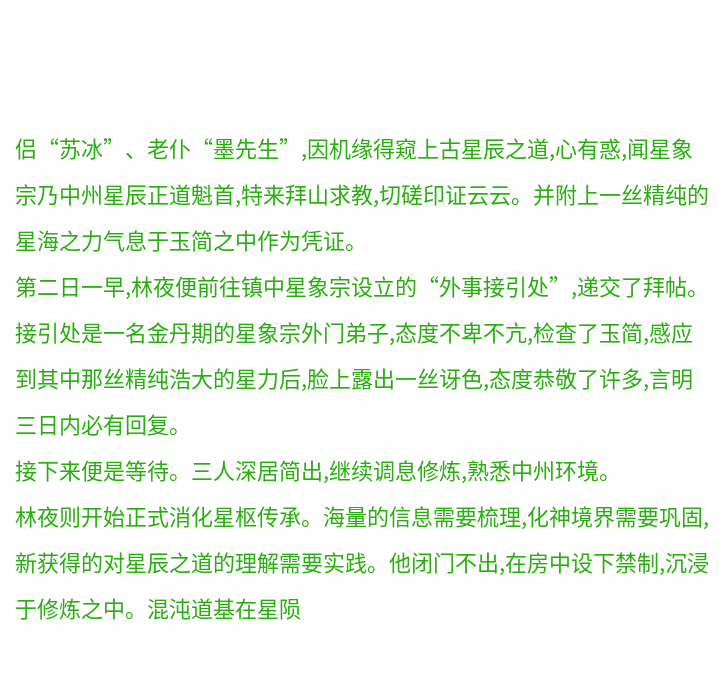侣“苏冰”、老仆“墨先生”,因机缘得窥上古星辰之道,心有惑,闻星象宗乃中州星辰正道魁首,特来拜山求教,切磋印证云云。并附上一丝精纯的星海之力气息于玉简之中作为凭证。
第二日一早,林夜便前往镇中星象宗设立的“外事接引处”,递交了拜帖。接引处是一名金丹期的星象宗外门弟子,态度不卑不亢,检查了玉简,感应到其中那丝精纯浩大的星力后,脸上露出一丝讶色,态度恭敬了许多,言明三日内必有回复。
接下来便是等待。三人深居简出,继续调息修炼,熟悉中州环境。
林夜则开始正式消化星枢传承。海量的信息需要梳理,化神境界需要巩固,新获得的对星辰之道的理解需要实践。他闭门不出,在房中设下禁制,沉浸于修炼之中。混沌道基在星陨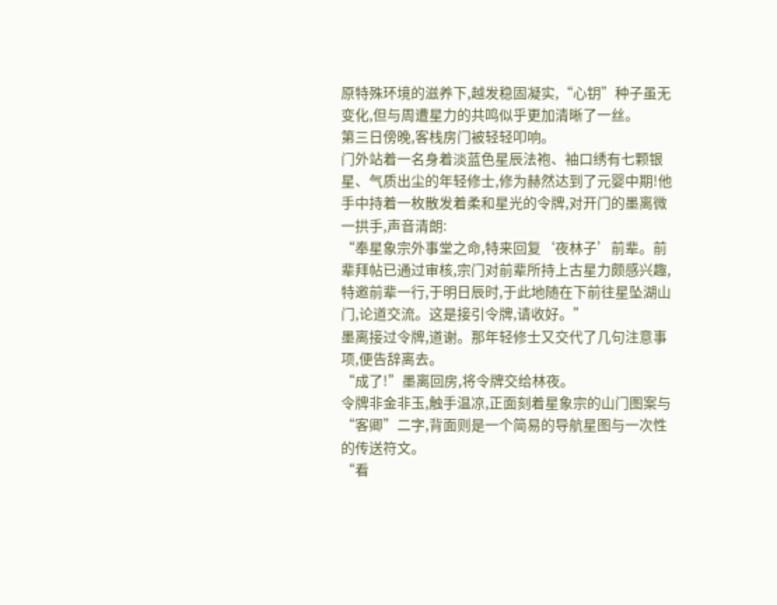原特殊环境的滋养下,越发稳固凝实,“心钥”种子虽无变化,但与周遭星力的共鸣似乎更加清晰了一丝。
第三日傍晚,客栈房门被轻轻叩响。
门外站着一名身着淡蓝色星辰法袍、袖口绣有七颗银星、气质出尘的年轻修士,修为赫然达到了元婴中期!他手中持着一枚散发着柔和星光的令牌,对开门的墨离微一拱手,声音清朗:
“奉星象宗外事堂之命,特来回复‘夜林子’前辈。前辈拜帖已通过审核,宗门对前辈所持上古星力颇感兴趣,特邀前辈一行,于明日辰时,于此地随在下前往星坠湖山门,论道交流。这是接引令牌,请收好。”
墨离接过令牌,道谢。那年轻修士又交代了几句注意事项,便告辞离去。
“成了!”墨离回房,将令牌交给林夜。
令牌非金非玉,触手温凉,正面刻着星象宗的山门图案与“客卿”二字,背面则是一个简易的导航星图与一次性的传送符文。
“看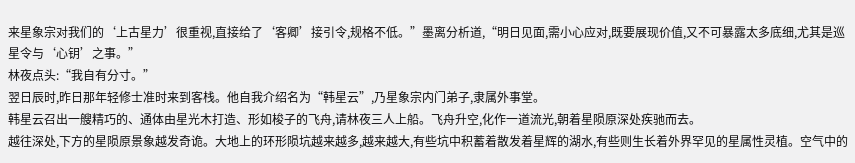来星象宗对我们的‘上古星力’很重视,直接给了‘客卿’接引令,规格不低。”墨离分析道,“明日见面,需小心应对,既要展现价值,又不可暴露太多底细,尤其是巡星令与‘心钥’之事。”
林夜点头:“我自有分寸。”
翌日辰时,昨日那年轻修士准时来到客栈。他自我介绍名为“韩星云”,乃星象宗内门弟子,隶属外事堂。
韩星云召出一艘精巧的、通体由星光木打造、形如梭子的飞舟,请林夜三人上船。飞舟升空,化作一道流光,朝着星陨原深处疾驰而去。
越往深处,下方的星陨原景象越发奇诡。大地上的环形陨坑越来越多,越来越大,有些坑中积蓄着散发着星辉的湖水,有些则生长着外界罕见的星属性灵植。空气中的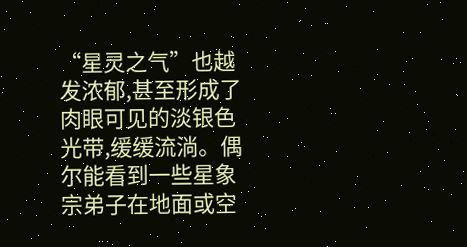“星灵之气”也越发浓郁,甚至形成了肉眼可见的淡银色光带,缓缓流淌。偶尔能看到一些星象宗弟子在地面或空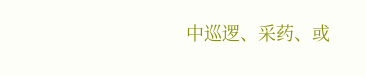中巡逻、采药、或